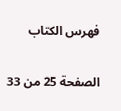فهرس الكتاب

الصفحة 25 من 33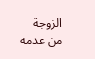الزوجة من عدمه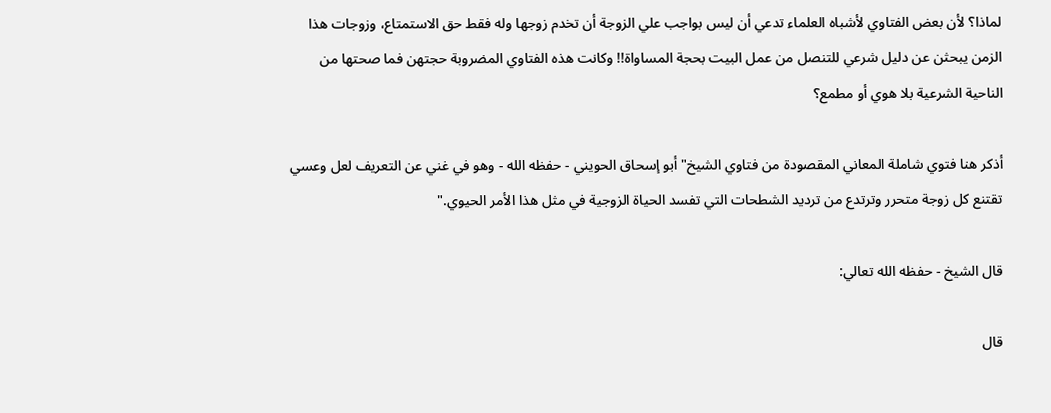لماذا؟ لأن بعض الفتاوي لأشباه العلماء تدعي أن ليس بواجب علي الزوجة أن تخدم زوجها وله فقط حق الاستمتاع، وزوجات هذا الزمن يبحثن عن دليل شرعي للتنصل من عمل البيت بحجة المساواة!! وكانت هذه الفتاوي المضروبة حجتهن فما صحتها من الناحية الشرعية بلا هوي أو مطمع؟

أذكر هنا فتوي شاملة المعاني المقصودة من فتاوي الشيخ"أبو إسحاق الحويني - حفظه الله - وهو في غني عن التعريف لعل وعسي تقتنع كل زوجة متحرر وترتدع من ترديد الشطحات التي تفسد الحياة الزوجية في مثل هذا الأمر الحيوي."

قال الشيخ - حفظه الله تعالي:

قال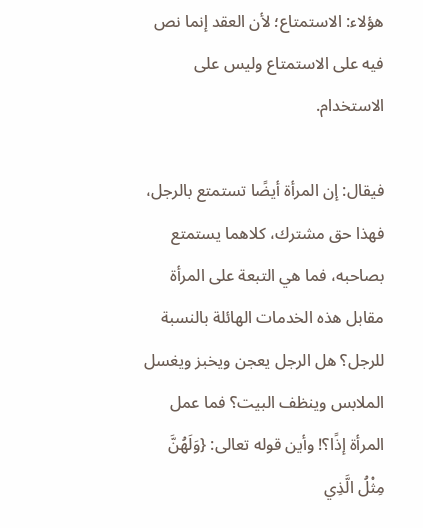هؤلاء: الاستمتاع؛ لأن العقد إنما نص فيه على الاستمتاع وليس على الاستخدام.

فيقال: إن المرأة أيضًا تستمتع بالرجل، فهذا حق مشترك، كلاهما يستمتع بصاحبه، فما هي التبعة على المرأة مقابل هذه الخدمات الهائلة بالنسبة للرجل؟ هل الرجل يعجن ويخبز ويغسل الملابس وينظف البيت؟ فما عمل المرأة إذًا؟! وأين قوله تعالى: {وَلَهُنَّ مِثْلُ الَّذِي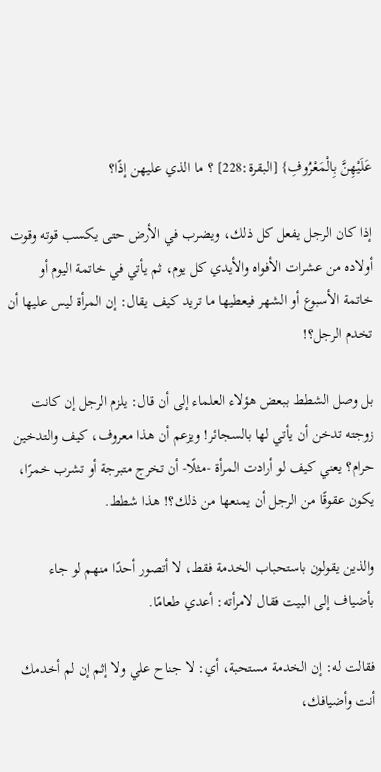عَلَيْهِنَّ بِالْمَعْرُوفِ} [البقرة:228] ؟ ما الذي عليهن إذًا؟

إذا كان الرجل يفعل كل ذلك، ويضرب في الأرض حتى يكسب قوته وقوت أولاده من عشرات الأفواه والأيدي كل يوم، ثم يأتي في خاتمة اليوم أو خاتمة الأسبوع أو الشهر فيعطيها ما تريد كيف يقال: إن المرأة ليس عليها أن تخدم الرجل؟!

بل وصل الشطط ببعض هؤلاء العلماء إلى أن قال: يلزم الرجل إن كانت زوجته تدخن أن يأتي لها بالسجائر! ويزعم أن هذا معروف، كيف والتدخين حرام؟ يعني كيف لو أرادت المرأة -مثلًا- أن تخرج متبرجة أو تشرب خمرًا، يكون عقوقًا من الرجل أن يمنعها من ذلك؟! هذا شطط.

والذين يقولون باستحباب الخدمة فقط، لا أتصور أحدًا منهم لو جاء بأضياف إلى البيت فقال لامرأته: أعدي طعامًا.

فقالت له: إن الخدمة مستحبة، أي: لا جناح علي ولا إثم إن لم أخدمك أنت وأضيافك،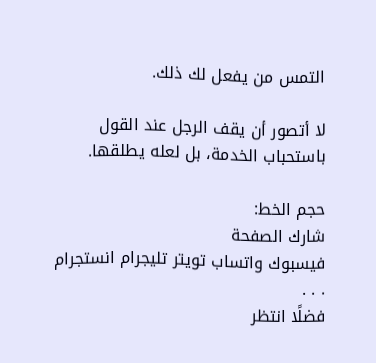التمس من يفعل لك ذلك.

لا أتصور أن يقف الرجل عند القول باستحباب الخدمة، بل لعله يطلقها.

حجم الخط:
شارك الصفحة
فيسبوك واتساب تويتر تليجرام انستجرام
. . .
فضلًا انتظر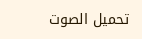تحميل الصوت